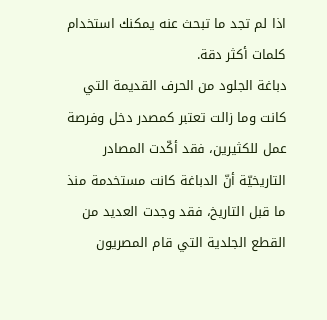اذا لم تجد ما تبحث عنه يمكنك استخدام كلمات أكثر دقة.
دباغة الجلود من الحرف القديمة التي كانت وما زالت تعتبر كمصدر دخل وفرصة عمل للكثيرين، فقد أكّدت المصادر التاريخيّة أنّ الدباغة كانت مستخدمة منذ ما قبل التاريخ، فقد وجدت العديد من القطع الجلدية التي قام المصريون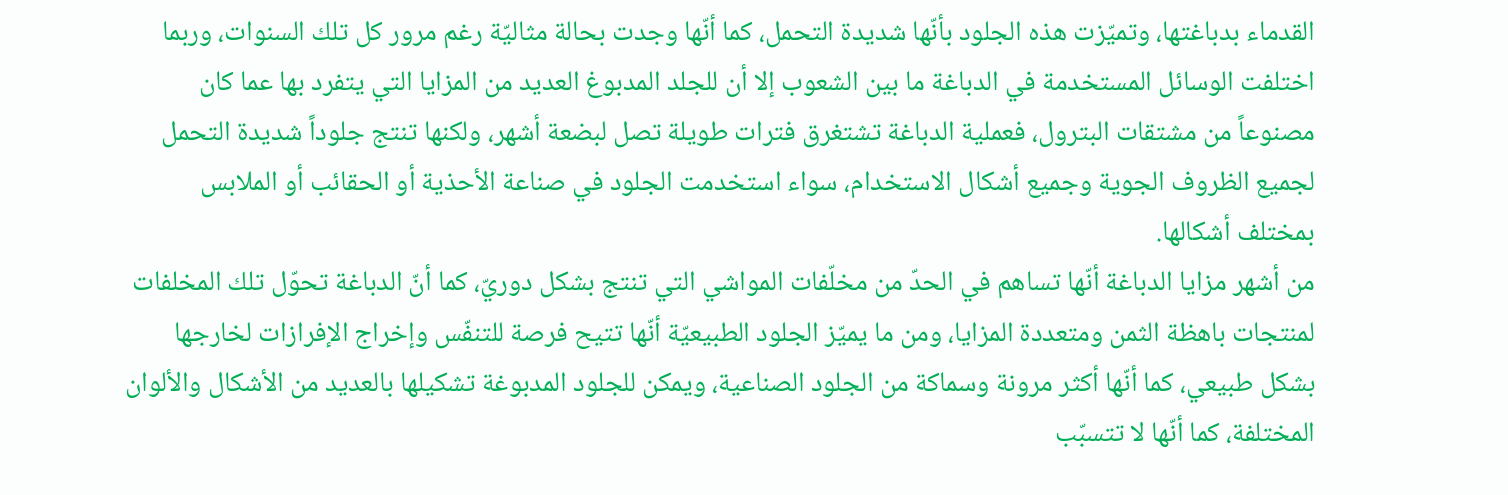القدماء بدباغتها، وتميّزت هذه الجلود بأنّها شديدة التحمل، كما أنّها وجدت بحالة مثاليّة رغم مرور كل تلك السنوات، وربما اختلفت الوسائل المستخدمة في الدباغة ما بين الشعوب إلا أن للجلد المدبوغ العديد من المزايا التي يتفرد بها عما كان مصنوعاً من مشتقات البترول، فعملية الدباغة تشتغرق فترات طويلة تصل لبضعة أشهر، ولكنها تنتج جلوداً شديدة التحمل لجميع الظروف الجوية وجميع أشكال الاستخدام، سواء استخدمت الجلود في صناعة الأحذية أو الحقائب أو الملابس بمختلف أشكالها.
من أشهر مزايا الدباغة أنّها تساهم في الحدّ من مخلّفات المواشي التي تنتج بشكل دوريّ، كما أنّ الدباغة تحوّل تلك المخلفات لمنتجات باهظة الثمن ومتعددة المزايا، ومن ما يميّز الجلود الطبيعيّة أنّها تتيح فرصة للتنفّس وإخراج الإفرازات لخارجها بشكل طبيعي، كما أنّها أكثر مرونة وسماكة من الجلود الصناعية، ويمكن للجلود المدبوغة تشكيلها بالعديد من الأشكال والألوان المختلفة، كما أنّها لا تتسبّب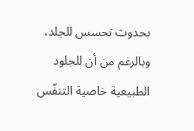بحدوث تحسس للجلد، وبالرغم من أن للجلود الطبيعية خاصية التنفّس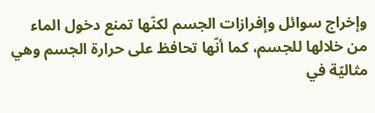وإخراج سوائل وإفرازات الجسم لكنّها تمنع دخول الماء من خلالها للجسم، كما أنّها تحافظ على حرارة الجسم وهي مثاليّة في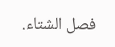فصل الشتاء.